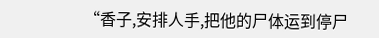“香子,安排人手,把他的尸体运到停尸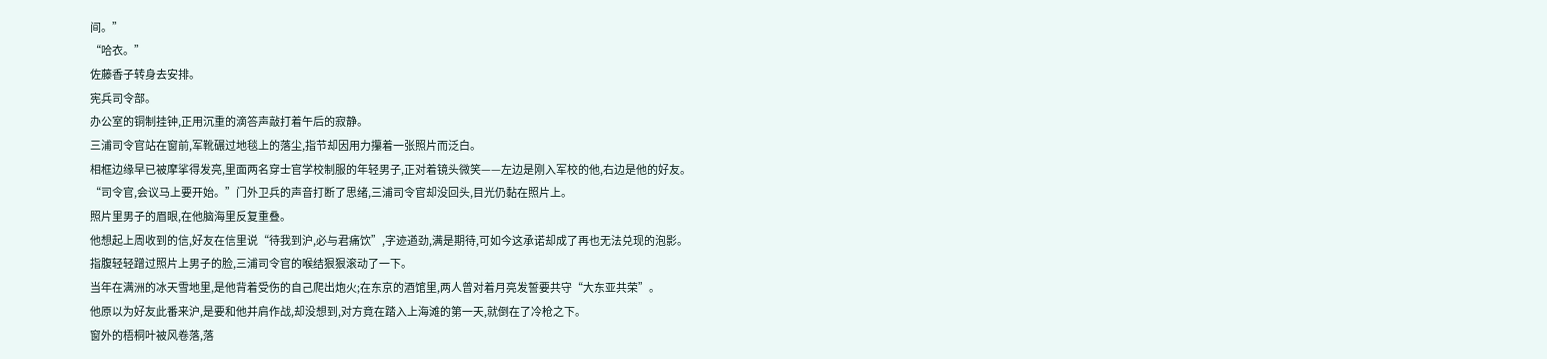间。”
“哈衣。”
佐藤香子转身去安排。
宪兵司令部。
办公室的铜制挂钟,正用沉重的滴答声敲打着午后的寂静。
三浦司令官站在窗前,军靴碾过地毯上的落尘,指节却因用力攥着一张照片而泛白。
相框边缘早已被摩挲得发亮,里面两名穿士官学校制服的年轻男子,正对着镜头微笑——左边是刚入军校的他,右边是他的好友。
“司令官,会议马上要开始。”门外卫兵的声音打断了思绪,三浦司令官却没回头,目光仍黏在照片上。
照片里男子的眉眼,在他脑海里反复重叠。
他想起上周收到的信,好友在信里说“待我到沪,必与君痛饮”,字迹遒劲,满是期待,可如今这承诺却成了再也无法兑现的泡影。
指腹轻轻蹭过照片上男子的脸,三浦司令官的喉结狠狠滚动了一下。
当年在满洲的冰天雪地里,是他背着受伤的自己爬出炮火;在东京的酒馆里,两人曾对着月亮发誓要共守“大东亚共荣”。
他原以为好友此番来沪,是要和他并肩作战,却没想到,对方竟在踏入上海滩的第一天,就倒在了冷枪之下。
窗外的梧桐叶被风卷落,落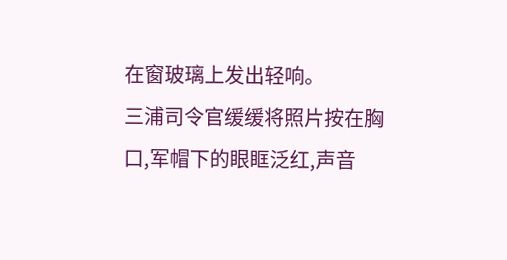在窗玻璃上发出轻响。
三浦司令官缓缓将照片按在胸口,军帽下的眼眶泛红,声音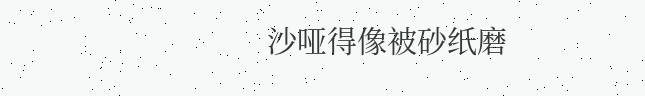沙哑得像被砂纸磨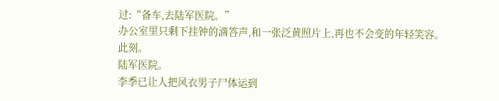过:“备车,去陆军医院。”
办公室里只剩下挂钟的滴答声,和一张泛黄照片上,再也不会变的年轻笑容。
此刻。
陆军医院。
李季已让人把风衣男子尸体运到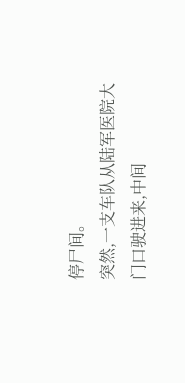停尸间。
突然,一支车队从陆军医院大门口驶进来,中间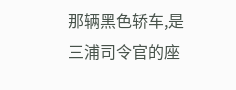那辆黑色轿车,是三浦司令官的座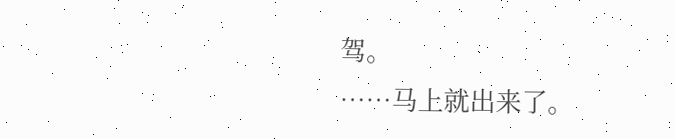驾。
……马上就出来了。